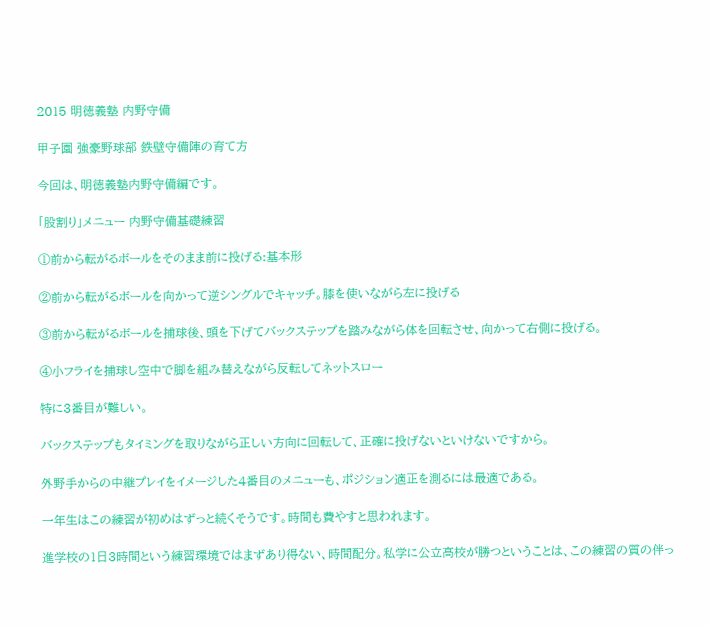2015 明徳義塾 内野守備

甲子園 強豪野球部 鉄壁守備陣の育て方

今回は、明徳義塾内野守備編です。

「股割り」メニュー 内野守備基礎練習

①前から転がるボールをそのまま前に投げる:基本形

②前から転がるボールを向かって逆シングルでキャッチ。膝を使いながら左に投げる

③前から転がるボールを捕球後、頭を下げてバックステップを踏みながら体を回転させ、向かって右側に投げる。

④小フライを捕球し空中で脚を組み替えながら反転してネットスロー

特に3番目が難しい。

バックステップもタイミングを取りながら正しい方向に回転して、正確に投げないといけないですから。

外野手からの中継プレイをイメージした4番目のメニューも、ポジション適正を測るには最適である。

一年生はこの練習が初めはずっと続くそうです。時間も費やすと思われます。

進学校の1日3時間という練習環境ではまずあり得ない、時間配分。私学に公立高校が勝つということは、この練習の質の伴っ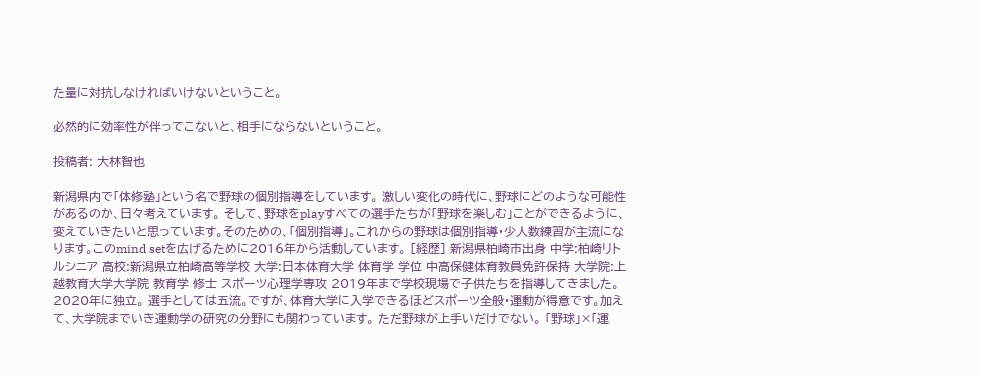た量に対抗しなければいけないということ。

必然的に効率性が伴ってこないと、相手にならないということ。

投稿者: 大林智也

新潟県内で「体修塾」という名で野球の個別指導をしています。 激しい変化の時代に、野球にどのような可能性があるのか、日々考えています。 そして、野球をplayすべての選手たちが「野球を楽しむ」ことができるように、変えていきたいと思っています。そのための、「個別指導」。これからの野球は個別指導・少人数練習が主流になります。このmind setを広げるために2016年から活動しています。 [経歴] 新潟県柏崎市出身 中学:柏崎リトルシニア 高校:新潟県立柏崎高等学校 大学:日本体育大学 体育学 学位 中高保健体育教員免許保持 大学院:上越教育大学大学院 教育学 修士 スポーツ心理学専攻 2019年まで学校現場で子供たちを指導してきました。2020年に独立。 選手としては五流。ですが、体育大学に入学できるほどスポーツ全般・運動が得意です。加えて、大学院までいき運動学の研究の分野にも関わっています。 ただ野球が上手いだけでない。 「野球」×「運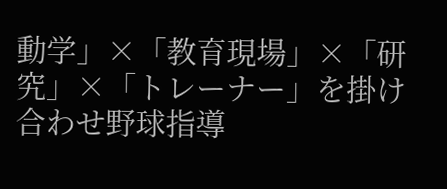動学」×「教育現場」×「研究」×「トレーナー」を掛け合わせ野球指導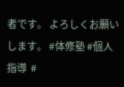者です。 よろしくお願いします。 #体修塾 #個人指導  #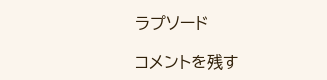ラプソード

コメントを残す